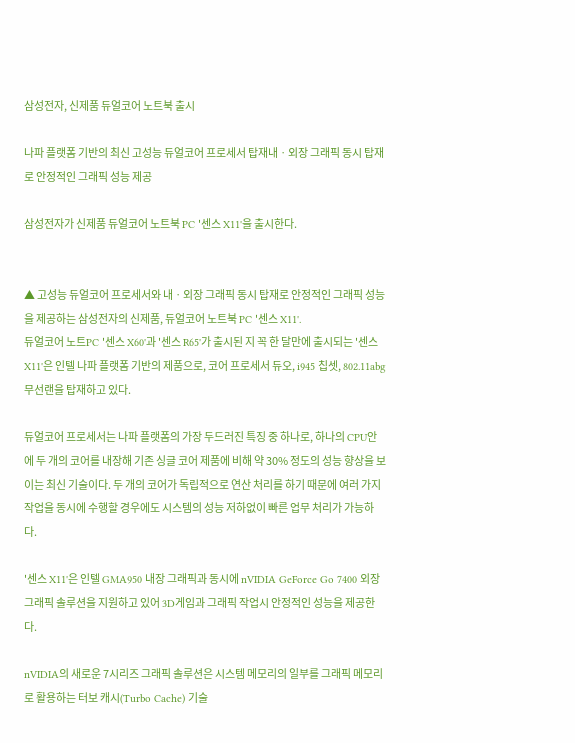삼성전자, 신제품 듀얼코어 노트북 출시

나파 플랫폼 기반의 최신 고성능 듀얼코어 프로세서 탑재내ㆍ외장 그래픽 동시 탑재로 안정적인 그래픽 성능 제공

삼성전자가 신제품 듀얼코어 노트북 PC '센스 X11'을 출시한다.


▲ 고성능 듀얼코어 프로세서와 내ㆍ외장 그래픽 동시 탑재로 안정적인 그래픽 성능을 제공하는 삼성전자의 신제품, 듀얼코어 노트북 PC '센스 X11'.
듀얼코어 노트PC '센스 X60'과 '센스 R65'가 출시된 지 꼭 한 달만에 출시되는 '센스 X11'은 인텔 나파 플랫폼 기반의 제품으로, 코어 프로세서 듀오, i945 칩셋, 802.11abg 무선랜을 탑재하고 있다.

듀얼코어 프로세서는 나파 플랫폼의 가장 두드러진 특징 중 하나로, 하나의 CPU안에 두 개의 코어를 내장해 기존 싱글 코어 제품에 비해 약 30% 정도의 성능 향상을 보이는 최신 기술이다. 두 개의 코어가 독립적으로 연산 처리를 하기 때문에 여러 가지 작업을 동시에 수행할 경우에도 시스템의 성능 저하없이 빠른 업무 처리가 가능하다.

'센스 X11'은 인텔 GMA950 내장 그래픽과 동시에 nVIDIA GeForce Go 7400 외장 그래픽 솔루션을 지원하고 있어 3D게임과 그래픽 작업시 안정적인 성능을 제공한다.

nVIDIA의 새로운 7시리즈 그래픽 솔루션은 시스템 메모리의 일부를 그래픽 메모리로 활용하는 터보 캐시(Turbo Cache) 기술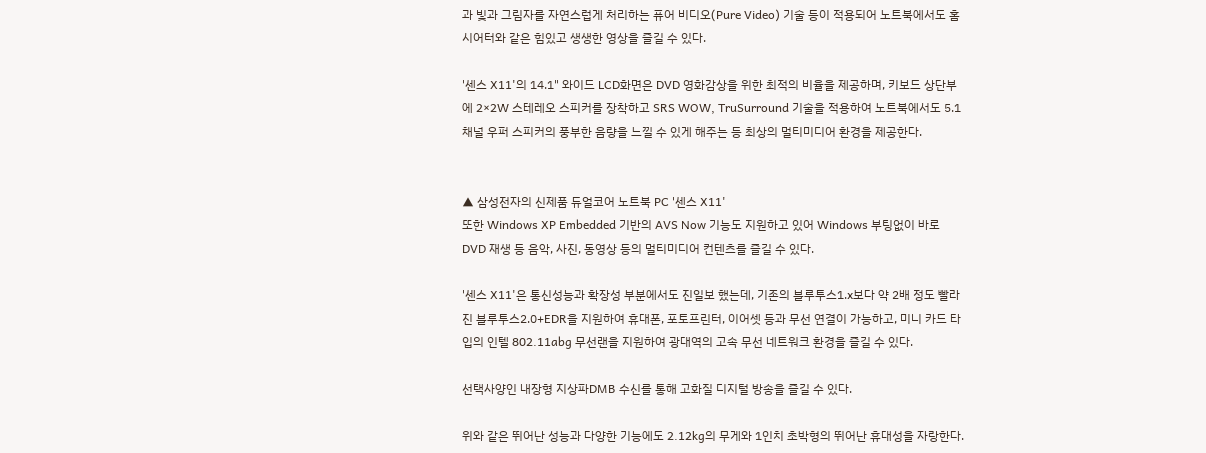과 빛과 그림자를 자연스럽게 처리하는 퓨어 비디오(Pure Video) 기술 등이 적용되어 노트북에서도 홈시어터와 같은 힘있고 생생한 영상을 즐길 수 있다.

'센스 X11'의 14.1" 와이드 LCD화면은 DVD 영화감상을 위한 최적의 비율을 제공하며, 키보드 상단부에 2×2W 스테레오 스피커를 장착하고 SRS WOW, TruSurround 기술을 적용하여 노트북에서도 5.1채널 우퍼 스피커의 풍부한 음량을 느낄 수 있게 해주는 등 최상의 멀티미디어 환경을 제공한다.


▲ 삼성전자의 신제품 듀얼코어 노트북 PC '센스 X11'
또한 Windows XP Embedded 기반의 AVS Now 기능도 지원하고 있어 Windows 부팅없이 바로 DVD 재생 등 음악, 사진, 동영상 등의 멀티미디어 컨텐츠를 즐길 수 있다.

'센스 X11'은 통신성능과 확장성 부분에서도 진일보 했는데, 기존의 블루투스1.x보다 약 2배 정도 빨라진 블루투스2.0+EDR을 지원하여 휴대폰, 포토프린터, 이어셋 등과 무선 연결이 가능하고, 미니 카드 타입의 인텔 802.11abg 무선랜을 지원하여 광대역의 고속 무선 네트워크 환경을 즐길 수 있다.

선택사양인 내장형 지상파DMB 수신를 통해 고화질 디지털 방송을 즐길 수 있다.

위와 같은 뛰어난 성능과 다양한 기능에도 2.12kg의 무게와 1인치 초박형의 뛰어난 휴대성을 자랑한다.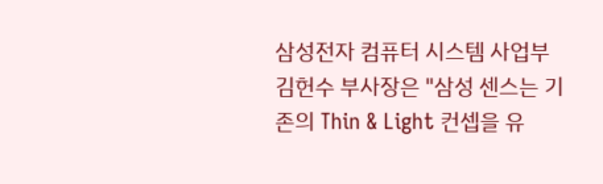삼성전자 컴퓨터 시스템 사업부 김헌수 부사장은 "삼성 센스는 기존의 Thin & Light 컨셉을 유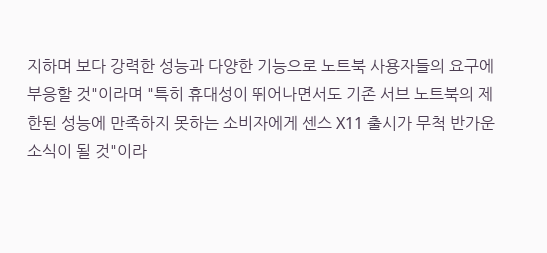지하며 보다 강력한 성능과 다양한 기능으로 노트북 사용자들의 요구에 부응할 것"이라며 "특히 휴대성이 뛰어나면서도 기존 서브 노트북의 제한된 성능에 만족하지 못하는 소비자에게 센스 X11 출시가 무척 반가운 소식이 될 것"이라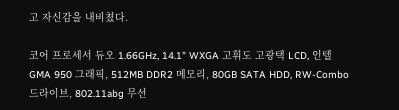고 자신감을 내비쳤다.

코어 프로세서 듀오 1.66GHz, 14.1" WXGA 고휘도 고광택 LCD, 인텔 GMA 950 그래픽, 512MB DDR2 메모리, 80GB SATA HDD, RW-Combo 드라이브, 802.11abg 무선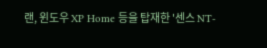랜, 윈도우 XP Home 등을 탑재한 '센스 NT-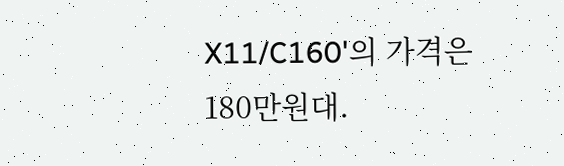X11/C160'의 가격은 180만원대.